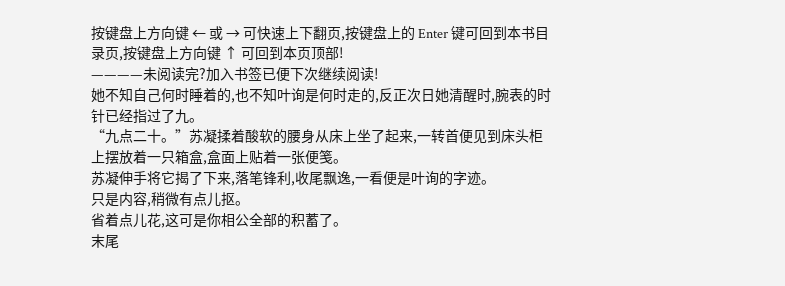按键盘上方向键 ← 或 → 可快速上下翻页,按键盘上的 Enter 键可回到本书目录页,按键盘上方向键 ↑ 可回到本页顶部!
————未阅读完?加入书签已便下次继续阅读!
她不知自己何时睡着的,也不知叶询是何时走的,反正次日她清醒时,腕表的时针已经指过了九。
“九点二十。”苏凝揉着酸软的腰身从床上坐了起来,一转首便见到床头柜上摆放着一只箱盒,盒面上贴着一张便笺。
苏凝伸手将它揭了下来,落笔锋利,收尾飘逸,一看便是叶询的字迹。
只是内容,稍微有点儿抠。
省着点儿花,这可是你相公全部的积蓄了。
末尾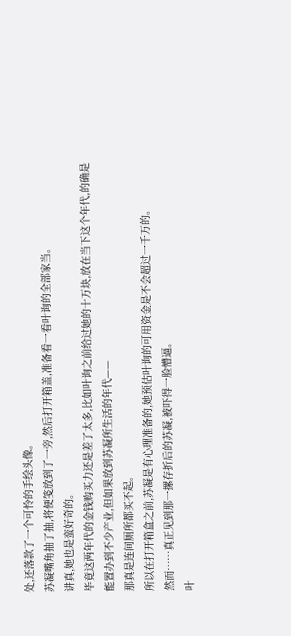处,还落款了一个可怜的手绘头像。
苏凝嘴角抽了抽,将便笺放到了一旁,然后打开箱盖,准备看一看叶询的全部家当。
讲真,她也是蛮好奇的。
毕竟这两年代的金钱购买力还是差了太多,比如叶询之前给过她的十万块,放在当下这个年代,的确是能置办到不少产业,但如果放到苏凝所生活的年代——
那真是连间厕所都买不起。
所以在打开箱盒之前,苏凝是有心理准备的,她预估叶询的可用资金是不会超过一千万的。
然而……真正见到那一摞存折后的苏凝,被吓得一脸懵逼。
叶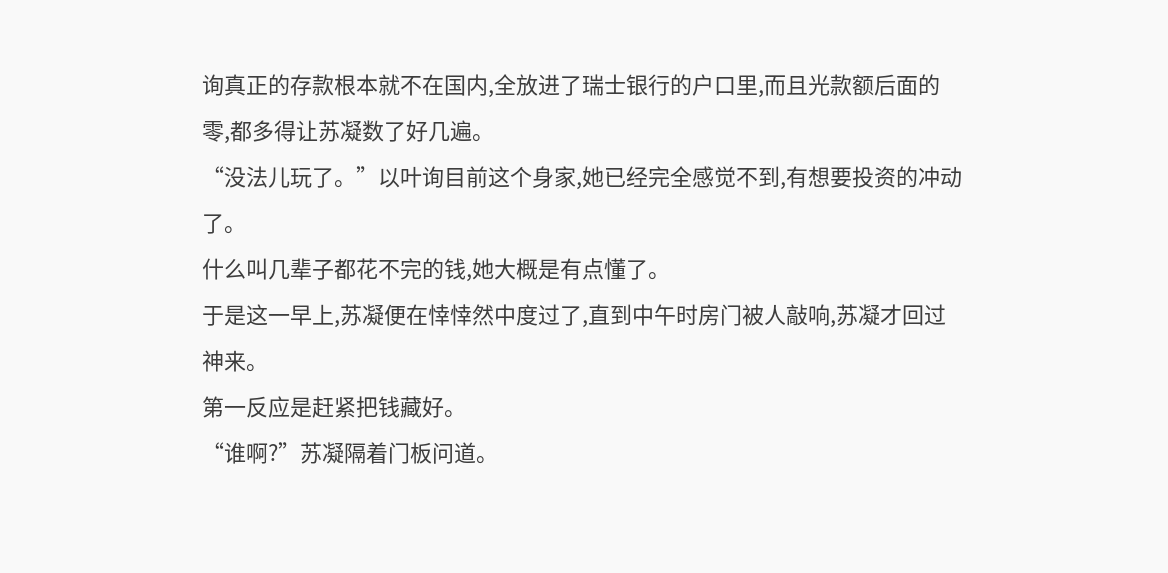询真正的存款根本就不在国内,全放进了瑞士银行的户口里,而且光款额后面的零,都多得让苏凝数了好几遍。
“没法儿玩了。”以叶询目前这个身家,她已经完全感觉不到,有想要投资的冲动了。
什么叫几辈子都花不完的钱,她大概是有点懂了。
于是这一早上,苏凝便在悻悻然中度过了,直到中午时房门被人敲响,苏凝才回过神来。
第一反应是赶紧把钱藏好。
“谁啊?”苏凝隔着门板问道。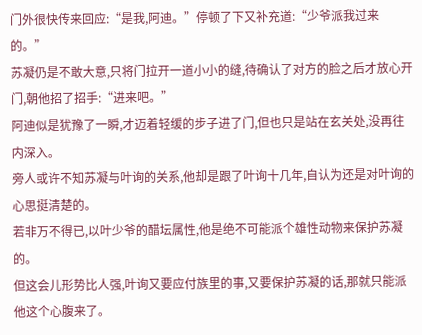门外很快传来回应:“是我,阿迪。”停顿了下又补充道:“少爷派我过来的。”
苏凝仍是不敢大意,只将门拉开一道小小的缝,待确认了对方的脸之后才放心开门,朝他招了招手:“进来吧。”
阿迪似是犹豫了一瞬,才迈着轻缓的步子进了门,但也只是站在玄关处,没再往内深入。
旁人或许不知苏凝与叶询的关系,他却是跟了叶询十几年,自认为还是对叶询的心思挺清楚的。
若非万不得已,以叶少爷的醋坛属性,他是绝不可能派个雄性动物来保护苏凝的。
但这会儿形势比人强,叶询又要应付族里的事,又要保护苏凝的话,那就只能派他这个心腹来了。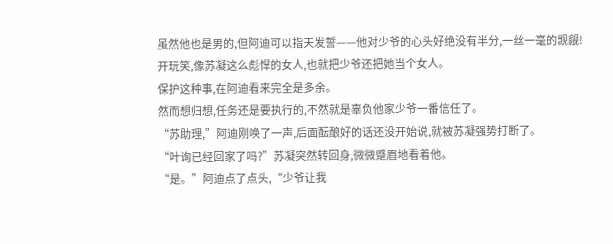虽然他也是男的,但阿迪可以指天发誓——他对少爷的心头好绝没有半分,一丝一毫的觊觎!
开玩笑,像苏凝这么彪悍的女人,也就把少爷还把她当个女人。
保护这种事,在阿迪看来完全是多余。
然而想归想,任务还是要执行的,不然就是辜负他家少爷一番信任了。
“苏助理,”阿迪刚唤了一声,后面酝酿好的话还没开始说,就被苏凝强势打断了。
“叶询已经回家了吗?”苏凝突然转回身,微微蹙眉地看着他。
“是。”阿迪点了点头,“少爷让我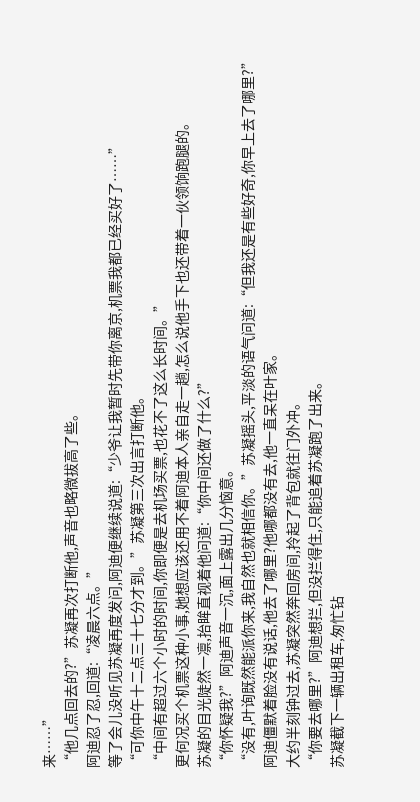来……”
“他几点回去的?”苏凝再次打断他,声音也略微拔高了些。
阿迪忍了忍,回道:“凌晨六点。”
等了会儿没听见苏凝再度发问,阿迪便继续说道:“少爷让我暂时先带你离京,机票我都已经买好了……”
“可你中午十二点三十七分才到。”苏凝第三次出言打断他。
“中间有超过六个小时的时间,你即便是去机场买票,也花不了这么长时间。”
更何况买个机票这种小事,她想应该还用不着阿迪本人亲自走一趟,怎么说他手下也还带着一伙领饷跑腿的。
苏凝的目光陡然一凛,抬眸直视着他问道:“你中间还做了什么?”
“你怀疑我?”阿迪声音一沉,面上露出几分恼意。
“没有,叶询既然能派你来,我自然也就相信你。”苏凝摇头,平淡的语气问道:“但我还是有些好奇,你早上去了哪里?”
阿迪僵默着脸没有说话,他去了哪里?他哪都没有去,他一直呆在叶家。
大约半刻钟过去,苏凝突然奔回房间,拎起了背包就往门外冲。
“你要去哪里?”阿迪想拦,但没拦得住,只能追着苏凝跑了出来。
苏凝截下一辆出租车,匆忙钻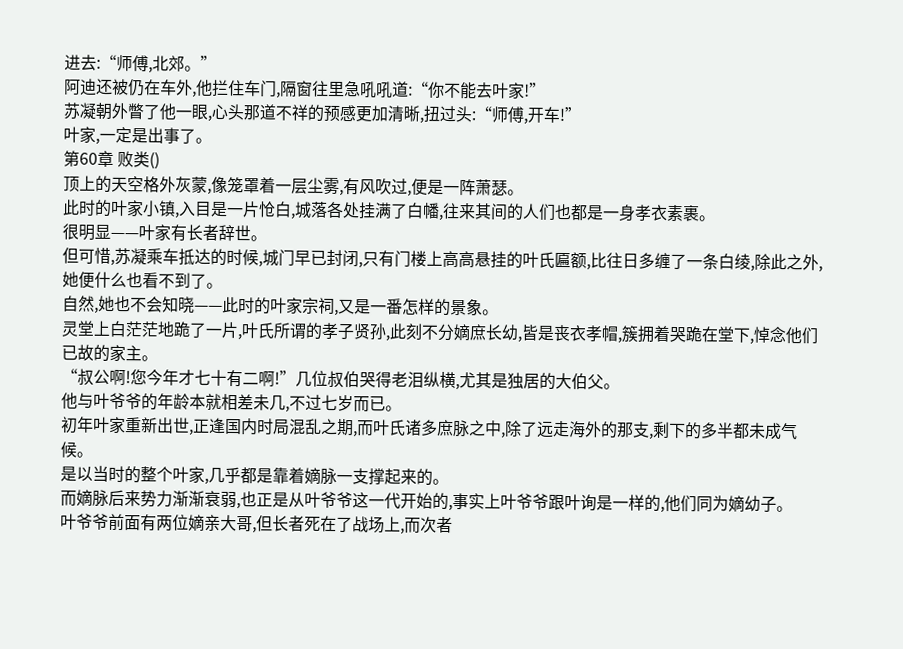进去:“师傅,北郊。”
阿迪还被仍在车外,他拦住车门,隔窗往里急吼吼道:“你不能去叶家!”
苏凝朝外瞥了他一眼,心头那道不祥的预感更加清晰,扭过头:“师傅,开车!”
叶家,一定是出事了。
第60章 败类()
顶上的天空格外灰蒙,像笼罩着一层尘雾,有风吹过,便是一阵萧瑟。
此时的叶家小镇,入目是一片怆白,城落各处挂满了白幡,往来其间的人们也都是一身孝衣素裹。
很明显——叶家有长者辞世。
但可惜,苏凝乘车抵达的时候,城门早已封闭,只有门楼上高高悬挂的叶氏匾额,比往日多缠了一条白绫,除此之外,她便什么也看不到了。
自然,她也不会知晓——此时的叶家宗祠,又是一番怎样的景象。
灵堂上白茫茫地跪了一片,叶氏所谓的孝子贤孙,此刻不分嫡庶长幼,皆是丧衣孝帽,簇拥着哭跪在堂下,悼念他们已故的家主。
“叔公啊!您今年才七十有二啊!”几位叔伯哭得老泪纵横,尤其是独居的大伯父。
他与叶爷爷的年龄本就相差未几,不过七岁而已。
初年叶家重新出世,正逢国内时局混乱之期,而叶氏诸多庶脉之中,除了远走海外的那支,剩下的多半都未成气候。
是以当时的整个叶家,几乎都是靠着嫡脉一支撑起来的。
而嫡脉后来势力渐渐衰弱,也正是从叶爷爷这一代开始的,事实上叶爷爷跟叶询是一样的,他们同为嫡幼子。
叶爷爷前面有两位嫡亲大哥,但长者死在了战场上,而次者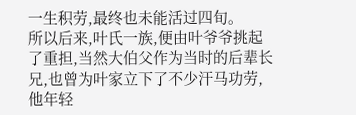一生积劳,最终也未能活过四旬。
所以后来,叶氏一族,便由叶爷爷挑起了重担,当然大伯父作为当时的后辈长兄,也曾为叶家立下了不少汗马功劳,他年轻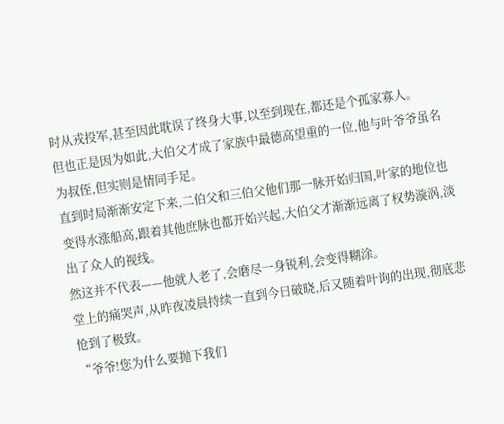时从戎投军,甚至因此耽误了终身大事,以至到现在,都还是个孤家寡人。
但也正是因为如此,大伯父才成了家族中最德高望重的一位,他与叶爷爷虽名为叔侄,但实则是情同手足。
直到时局渐渐安定下来,二伯父和三伯父他们那一脉开始归国,叶家的地位也变得水涨船高,跟着其他庶脉也都开始兴起,大伯父才渐渐远离了权势漩涡,淡出了众人的视线。
然这并不代表——他就人老了,会磨尽一身锐利,会变得糊涂。
堂上的痛哭声,从昨夜凌晨持续一直到今日破晓,后又随着叶询的出现,彻底悲怆到了极致。
“爷爷!您为什么要抛下我们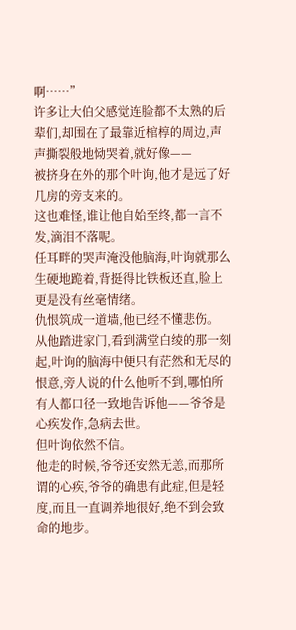啊……”
许多让大伯父感觉连脸都不太熟的后辈们,却围在了最靠近棺椁的周边,声声撕裂般地恸哭着,就好像——
被挤身在外的那个叶询,他才是远了好几房的旁支来的。
这也难怪,谁让他自始至终,都一言不发,滴泪不落呢。
任耳畔的哭声淹没他脑海,叶询就那么生硬地跪着,背挺得比铁板还直,脸上更是没有丝毫情绪。
仇恨筑成一道墙,他已经不懂悲伤。
从他踏进家门,看到满堂白绫的那一刻起,叶询的脑海中便只有茫然和无尽的恨意,旁人说的什么他听不到,哪怕所有人都口径一致地告诉他——爷爷是心疾发作,急病去世。
但叶询依然不信。
他走的时候,爷爷还安然无恙,而那所谓的心疾,爷爷的确患有此症,但是轻度,而且一直调养地很好,绝不到会致命的地步。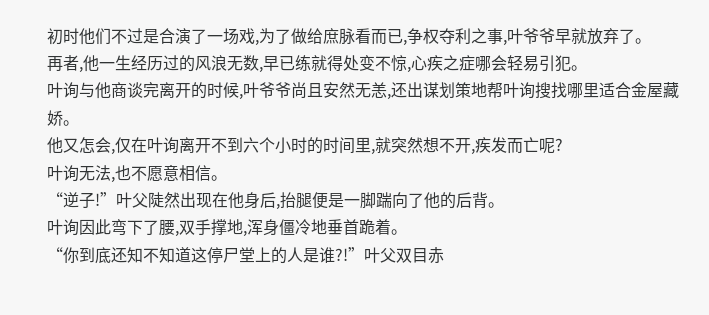初时他们不过是合演了一场戏,为了做给庶脉看而已,争权夺利之事,叶爷爷早就放弃了。
再者,他一生经历过的风浪无数,早已练就得处变不惊,心疾之症哪会轻易引犯。
叶询与他商谈完离开的时候,叶爷爷尚且安然无恙,还出谋划策地帮叶询搜找哪里适合金屋藏娇。
他又怎会,仅在叶询离开不到六个小时的时间里,就突然想不开,疾发而亡呢?
叶询无法,也不愿意相信。
“逆子!”叶父陡然出现在他身后,抬腿便是一脚踹向了他的后背。
叶询因此弯下了腰,双手撑地,浑身僵冷地垂首跪着。
“你到底还知不知道这停尸堂上的人是谁?!”叶父双目赤